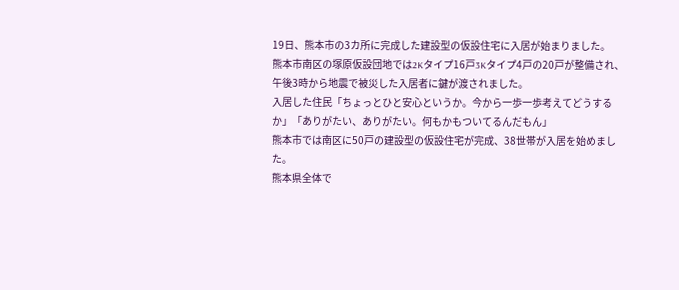19日、熊本市の3カ所に完成した建設型の仮設住宅に入居が始まりました。
熊本市南区の塚原仮設団地では2Kタイプ16戸3Kタイプ4戸の20戸が整備され、午後3時から地震で被災した入居者に鍵が渡されました。
入居した住民「ちょっとひと安心というか。今から一歩一歩考えてどうするか」「ありがたい、ありがたい。何もかもついてるんだもん」
熊本市では南区に50戸の建設型の仮設住宅が完成、38世帯が入居を始めました。
熊本県全体で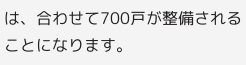は、合わせて700戸が整備されることになります。